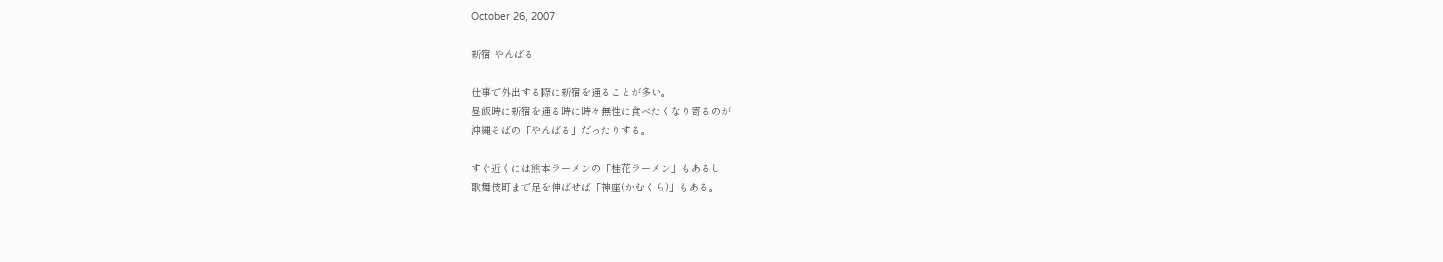October 26, 2007

新宿 やんばる

仕事で外出する際に新宿を通ることが多い。
昼飯時に新宿を通る時に時々無性に食べたくなり寄るのが
沖縄そばの「やんばる」だったりする。

すぐ近くには熊本ラーメンの「桂花ラーメン」もあるし
歌舞伎町まで足を伸ばせば「神座(かむくら)」もある。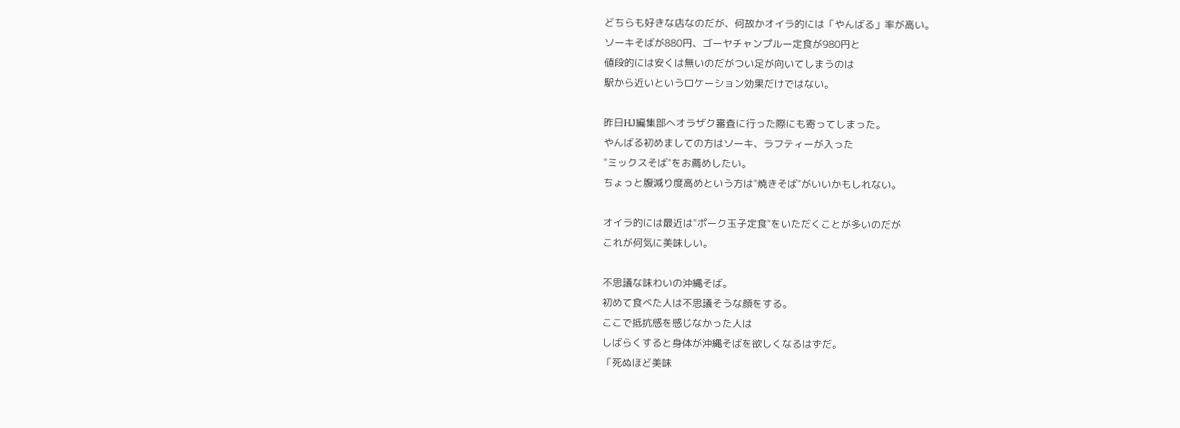どちらも好きな店なのだが、何故かオイラ的には「やんばる」率が高い。
ソーキそばが880円、ゴーヤチャンプルー定食が980円と
値段的には安くは無いのだがつい足が向いてしまうのは
駅から近いというロケーション効果だけではない。

昨日HJ編集部へオラザク審査に行った際にも寄ってしまった。
やんばる初めましての方はソーキ、ラフティーが入った
"ミックスそば"をお薦めしたい。
ちょっと腹減り度高めという方は"焼きそば"がいいかもしれない。

オイラ的には最近は"ポーク玉子定食"をいただくことが多いのだが
これが何気に美味しい。

不思議な味わいの沖縄そば。
初めて食べた人は不思議そうな顔をする。
ここで抵抗感を感じなかった人は
しばらくすると身体が沖縄そばを欲しくなるはずだ。
「死ぬほど美味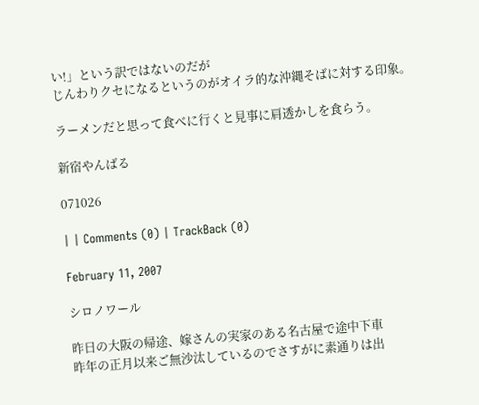い!」という訳ではないのだが
じんわりクセになるというのがオイラ的な沖縄そばに対する印象。

ラーメンだと思って食べに行くと見事に肩透かしを食らう。

新宿やんばる

071026

| | Comments (0) | TrackBack (0)

February 11, 2007

シロノワール

昨日の大阪の帰途、嫁さんの実家のある名古屋で途中下車
昨年の正月以来ご無沙汰しているのでさすがに素通りは出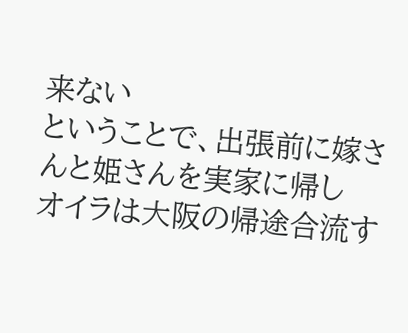来ない
ということで、出張前に嫁さんと姫さんを実家に帰し
オイラは大阪の帰途合流す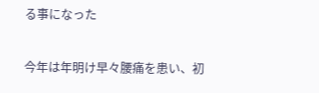る事になった

今年は年明け早々腰痛を患い、初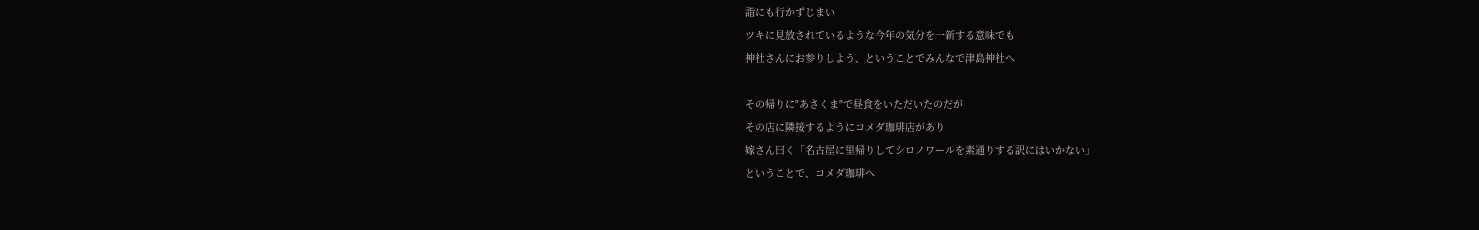詣にも行かずじまい
ツキに見放されているような今年の気分を一新する意味でも
神社さんにお参りしよう、ということでみんなで津島神社へ

その帰りに"あさくま"で昼食をいただいたのだが
その店に隣接するようにコメダ珈琲店があり
嫁さん曰く「名古屋に里帰りしてシロノワールを素通りする訳にはいかない」
ということで、コメダ珈琲へ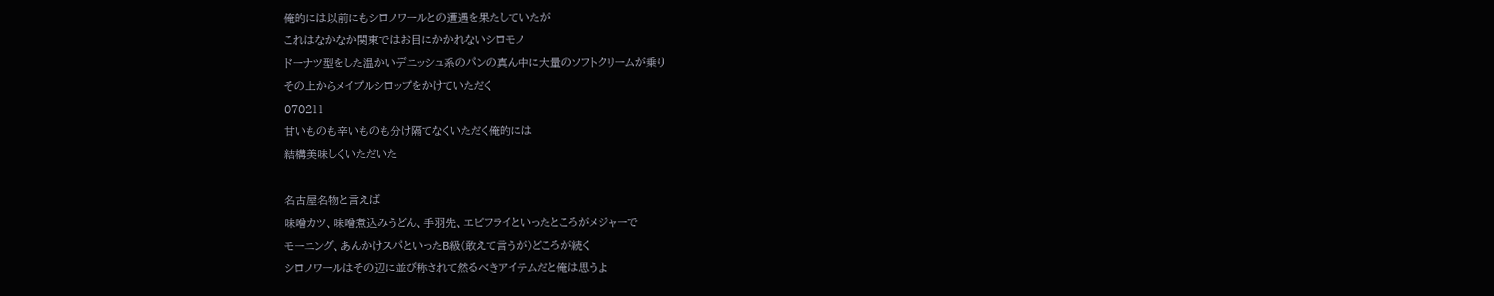俺的には以前にもシロノワールとの遭遇を果たしていたが
これはなかなか関東ではお目にかかれないシロモノ
ドーナツ型をした温かいデニッシュ系のパンの真ん中に大量のソフトクリームが乗り
その上からメイプルシロップをかけていただく
070211
甘いものも辛いものも分け隔てなくいただく俺的には
結構美味しくいただいた

名古屋名物と言えば
味噌カツ、味噌煮込みうどん、手羽先、エビフライといったところがメジャーで
モーニング、あんかけスパといったB級(敢えて言うが)どころが続く
シロノワールはその辺に並び称されて然るべきアイテムだと俺は思うよ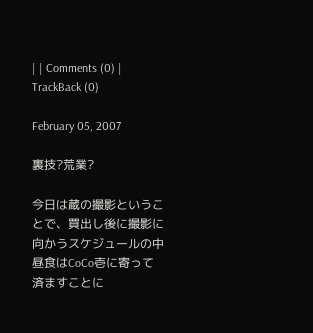| | Comments (0) | TrackBack (0)

February 05, 2007

裏技?荒業?

今日は蔵の撮影ということで、買出し後に撮影に向かうスケジュールの中
昼食はCoCo壱に寄って済ますことに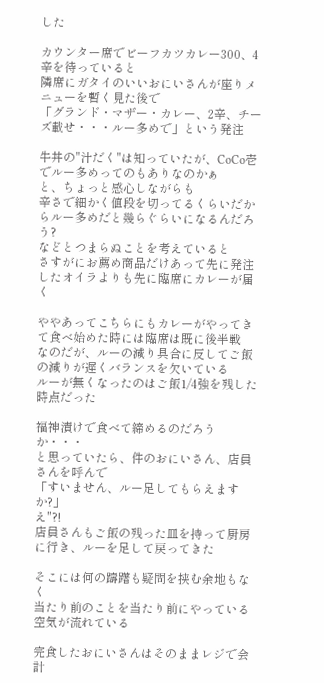した

カウンター席でビーフカツカレー300、4辛を待っていると
隣席にガタイのいいおにいさんが座りメニューを暫く見た後で
「グランド・マザー・カレー、2辛、チーズ載せ・・・ルー多めで」という発注

牛丼の"汁だく"は知っていたが、CoCo壱でルー多めってのもありなのかぁ
と、ちょっと感心しながらも
辛さで細かく値段を切ってるくらいだからルー多めだと幾らぐらいになるんだろう?
などとつまらぬことを考えていると
さすがにお薦め商品だけあって先に発注したオイラよりも先に臨席にカレーが届く

ややあってこちらにもカレーがやってきて食べ始めた時には臨席は既に後半戦
なのだが、ルーの減り具合に反してご飯の減りが遅くバランスを欠いている
ルーが無くなったのはご飯1/4強を残した時点だった

福神漬けで食べて締めるのだろうか・・・
と思っていたら、件のおにいさん、店員さんを呼んで
「すいません、ルー足してもらえますか?」
え"?!
店員さんもご飯の残った皿を持って厨房に行き、ルーを足して戻ってきた

そこには何の躊躇も疑問を挟む余地もなく
当たり前のことを当たり前にやっている空気が流れている

完食したおにいさんはそのままレジで会計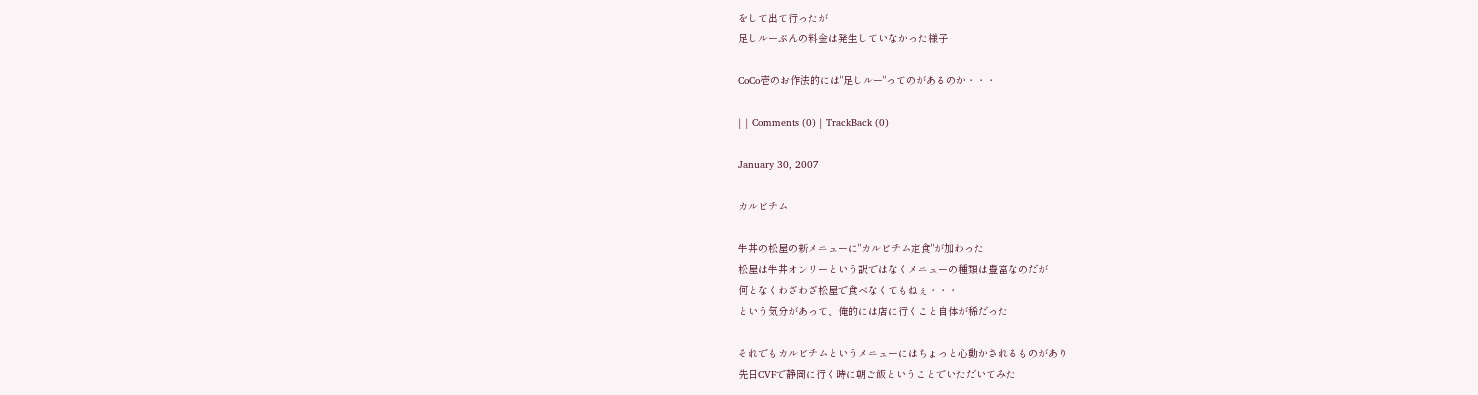をして出て行ったが
足しルーぶんの料金は発生していなかった様子

CoCo壱のお作法的には"足しルー"ってのがあるのか・・・

| | Comments (0) | TrackBack (0)

January 30, 2007

カルビチム

牛丼の松屋の新メニューに"カルビチム定食"が加わった
松屋は牛丼オンリーという訳ではなくメニューの種類は豊富なのだが
何となくわざわざ松屋で食べなくてもねぇ・・・
という気分があって、俺的には店に行くこと自体が稀だった

それでもカルビチムというメニューにはちょっと心動かされるものがあり
先日CVFで静岡に行く時に朝ご飯ということでいただいてみた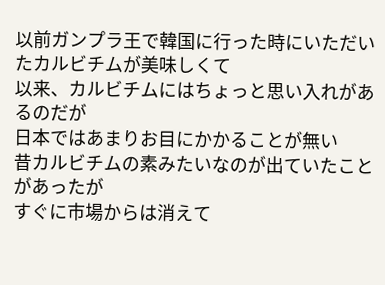以前ガンプラ王で韓国に行った時にいただいたカルビチムが美味しくて
以来、カルビチムにはちょっと思い入れがあるのだが
日本ではあまりお目にかかることが無い
昔カルビチムの素みたいなのが出ていたことがあったが
すぐに市場からは消えて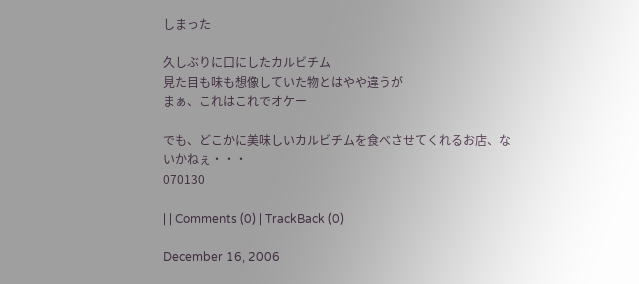しまった

久しぶりに口にしたカルビチム
見た目も味も想像していた物とはやや違うが
まぁ、これはこれでオケー

でも、どこかに美味しいカルビチムを食べさせてくれるお店、ないかねぇ・・・
070130

| | Comments (0) | TrackBack (0)

December 16, 2006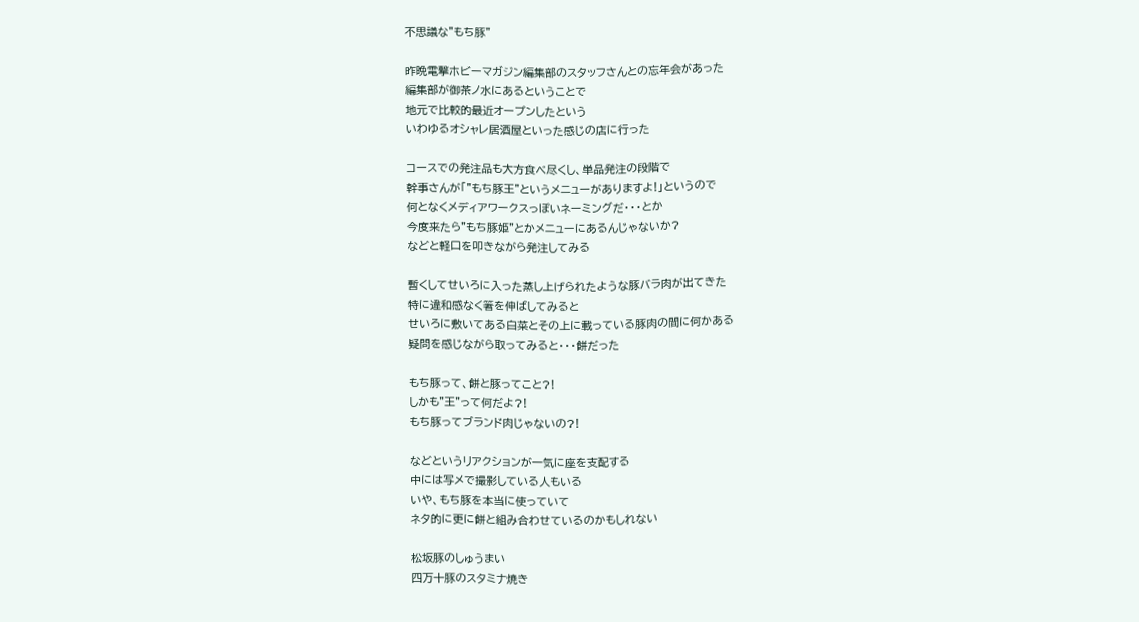不思議な"もち豚"

昨晩電撃ホビーマガジン編集部のスタッフさんとの忘年会があった
編集部が御茶ノ水にあるということで
地元で比較的最近オープンしたという
いわゆるオシャレ居酒屋といった感じの店に行った

コースでの発注品も大方食べ尽くし、単品発注の段階で
幹事さんが「"もち豚王"というメニューがありますよ!」というので
何となくメディアワークスっぽいネーミングだ・・・とか
今度来たら"もち豚姫"とかメニューにあるんじゃないか?
などと軽口を叩きながら発注してみる

暫くしてせいろに入った蒸し上げられたような豚バラ肉が出てきた
特に違和感なく箸を伸ばしてみると
せいろに敷いてある白菜とその上に載っている豚肉の間に何かある
疑問を感じながら取ってみると・・・餅だった

もち豚って、餅と豚ってこと?!
しかも"王"って何だよ?!
もち豚ってブランド肉じゃないの?!

などというリアクションが一気に座を支配する
中には写メで撮影している人もいる
いや、もち豚を本当に使っていて
ネタ的に更に餅と組み合わせているのかもしれない

松坂豚のしゅうまい
四万十豚のスタミナ焼き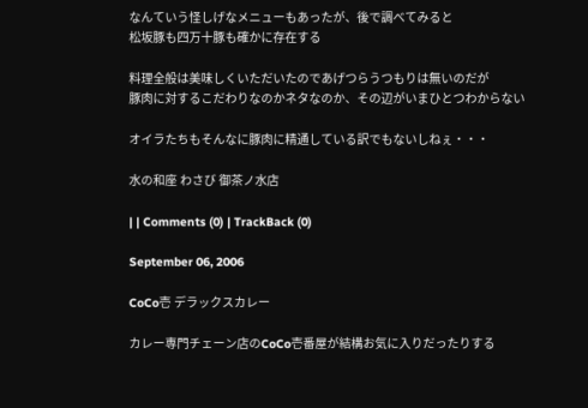なんていう怪しげなメニューもあったが、後で調べてみると
松坂豚も四万十豚も確かに存在する

料理全般は美味しくいただいたのであげつらうつもりは無いのだが
豚肉に対するこだわりなのかネタなのか、その辺がいまひとつわからない

オイラたちもそんなに豚肉に精通している訳でもないしねぇ・・・

水の和座 わさび 御茶ノ水店

| | Comments (0) | TrackBack (0)

September 06, 2006

CoCo壱 デラックスカレー

カレー専門チェーン店のCoCo壱番屋が結構お気に入りだったりする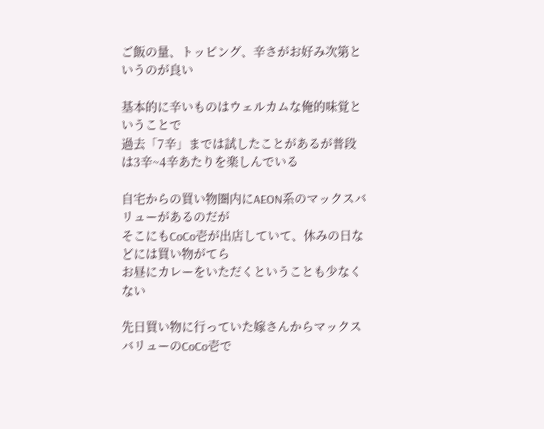ご飯の量、トッピング、辛さがお好み次第というのが良い

基本的に辛いものはウェルカムな俺的味覚ということで
過去「7辛」までは試したことがあるが普段は3辛~4辛あたりを楽しんでいる

自宅からの買い物圏内にAEON系のマックスバリューがあるのだが
そこにもCoCo壱が出店していて、休みの日などには買い物がてら
お昼にカレーをいただくということも少なくない

先日買い物に行っていた嫁さんからマックスバリューのCoCo壱で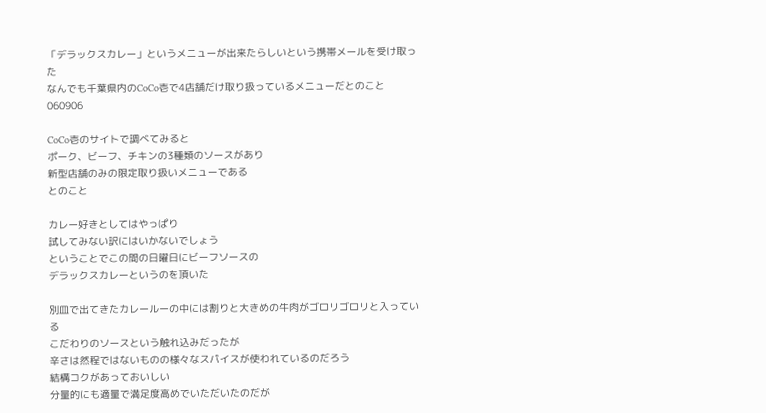「デラックスカレー」というメニューが出来たらしいという携帯メールを受け取った
なんでも千葉県内のCoCo壱で4店舗だけ取り扱っているメニューだとのこと
060906

CoCo壱のサイトで調べてみると
ポーク、ビーフ、チキンの3種類のソースがあり
新型店舗のみの限定取り扱いメニューである
とのこと

カレー好きとしてはやっぱり
試してみない訳にはいかないでしょう
ということでこの間の日曜日にビーフソースの
デラックスカレーというのを頂いた

別皿で出てきたカレールーの中には割りと大きめの牛肉がゴロリゴロリと入っている
こだわりのソースという触れ込みだったが
辛さは然程ではないものの様々なスパイスが使われているのだろう
結構コクがあっておいしい
分量的にも適量で満足度高めでいただいたのだが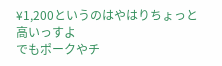¥1,200というのはやはりちょっと高いっすよ
でもポークやチ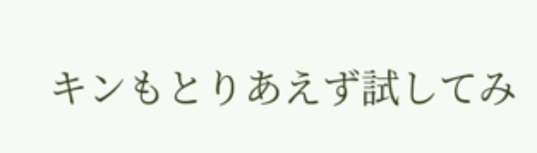キンもとりあえず試してみ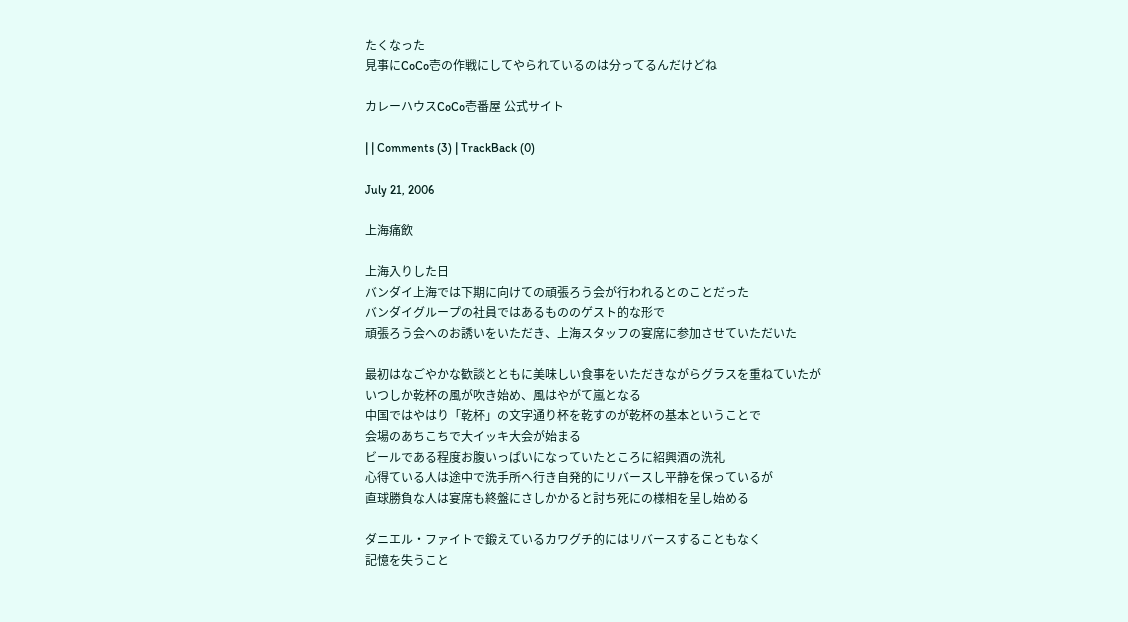たくなった
見事にCoCo壱の作戦にしてやられているのは分ってるんだけどね

カレーハウスCoCo壱番屋 公式サイト

| | Comments (3) | TrackBack (0)

July 21, 2006

上海痛飲

上海入りした日
バンダイ上海では下期に向けての頑張ろう会が行われるとのことだった
バンダイグループの社員ではあるもののゲスト的な形で
頑張ろう会へのお誘いをいただき、上海スタッフの宴席に参加させていただいた

最初はなごやかな歓談とともに美味しい食事をいただきながらグラスを重ねていたが
いつしか乾杯の風が吹き始め、風はやがて嵐となる
中国ではやはり「乾杯」の文字通り杯を乾すのが乾杯の基本ということで
会場のあちこちで大イッキ大会が始まる
ビールである程度お腹いっぱいになっていたところに紹興酒の洗礼
心得ている人は途中で洗手所へ行き自発的にリバースし平静を保っているが
直球勝負な人は宴席も終盤にさしかかると討ち死にの様相を呈し始める

ダニエル・ファイトで鍛えているカワグチ的にはリバースすることもなく
記憶を失うこと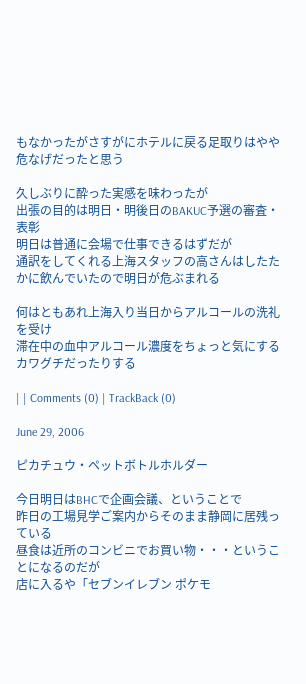もなかったがさすがにホテルに戻る足取りはやや危なげだったと思う

久しぶりに酔った実感を味わったが
出張の目的は明日・明後日のBAKUC予選の審査・表彰
明日は普通に会場で仕事できるはずだが
通訳をしてくれる上海スタッフの高さんはしたたかに飲んでいたので明日が危ぶまれる

何はともあれ上海入り当日からアルコールの洗礼を受け
滞在中の血中アルコール濃度をちょっと気にするカワグチだったりする

| | Comments (0) | TrackBack (0)

June 29, 2006

ピカチュウ・ペットボトルホルダー

今日明日はBHCで企画会議、ということで
昨日の工場見学ご案内からそのまま静岡に居残っている
昼食は近所のコンビニでお買い物・・・ということになるのだが
店に入るや「セブンイレブン ポケモ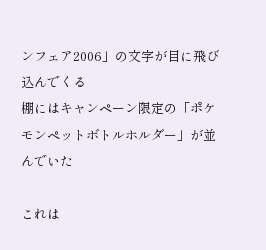ンフェア2006」の文字が目に飛び込んでくる
棚にはキャンペーン限定の「ポケモンペットボトルホルダー」が並んでいた

これは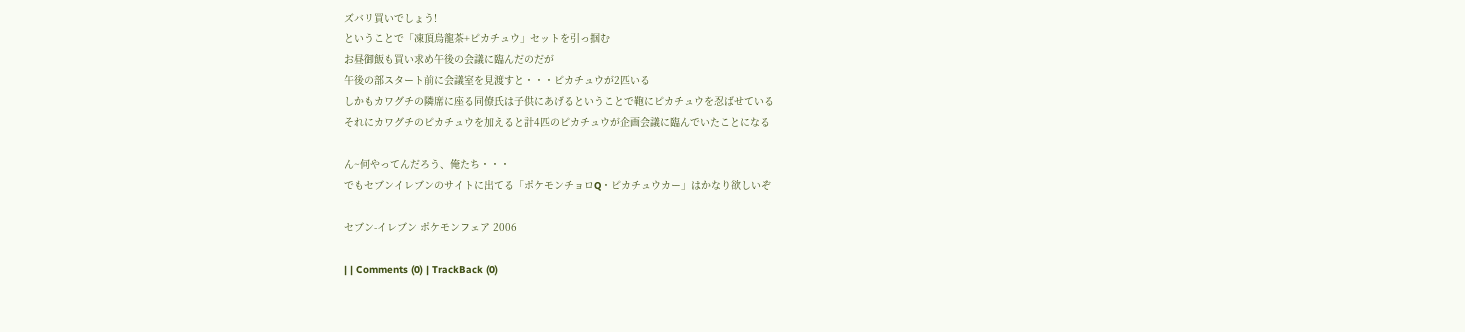ズバリ買いでしょう!
ということで「凍頂烏龍茶+ピカチュウ」セットを引っ掴む
お昼御飯も買い求め午後の会議に臨んだのだが
午後の部スタート前に会議室を見渡すと・・・ピカチュウが2匹いる
しかもカワグチの隣席に座る同僚氏は子供にあげるということで鞄にピカチュウを忍ばせている
それにカワグチのピカチュウを加えると計4匹のピカチュウが企画会議に臨んでいたことになる

ん~何やってんだろう、俺たち・・・
でもセブンイレブンのサイトに出てる「ポケモンチョロQ・ピカチュウカー」はかなり欲しいぞ

セブン-イレブン ポケモンフェア 2006

| | Comments (0) | TrackBack (0)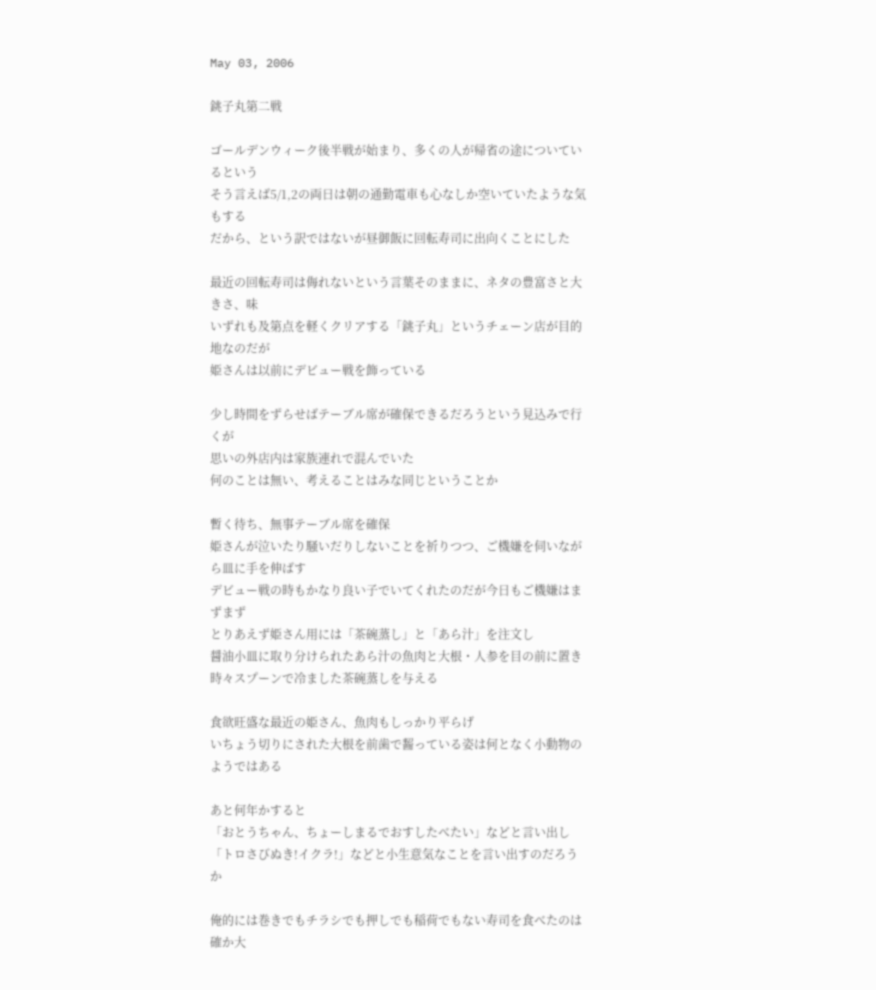May 03, 2006

銚子丸第二戦

ゴールデンウィーク後半戦が始まり、多くの人が帰省の途についているという
そう言えば5/1,2の両日は朝の通勤電車も心なしか空いていたような気もする
だから、という訳ではないが昼御飯に回転寿司に出向くことにした

最近の回転寿司は侮れないという言葉そのままに、ネタの豊富さと大きさ、味
いずれも及第点を軽くクリアする「銚子丸」というチェーン店が目的地なのだが
姫さんは以前にデビュー戦を飾っている

少し時間をずらせばテーブル席が確保できるだろうという見込みで行くが
思いの外店内は家族連れで混んでいた
何のことは無い、考えることはみな同じということか

暫く待ち、無事テーブル席を確保
姫さんが泣いたり騒いだりしないことを祈りつつ、ご機嫌を伺いながら皿に手を伸ばす
デビュー戦の時もかなり良い子でいてくれたのだが今日もご機嫌はまずまず
とりあえず姫さん用には「茶碗蒸し」と「あら汁」を注文し
醤油小皿に取り分けられたあら汁の魚肉と大根・人参を目の前に置き
時々スプーンで冷ました茶碗蒸しを与える

食欲旺盛な最近の姫さん、魚肉もしっかり平らげ
いちょう切りにされた大根を前歯で齧っている姿は何となく小動物のようではある

あと何年かすると
「おとうちゃん、ちょーしまるでおすしたべたい」などと言い出し
「トロさびぬき!イクラ!」などと小生意気なことを言い出すのだろうか

俺的には巻きでもチラシでも押しでも稲荷でもない寿司を食べたのは
確か大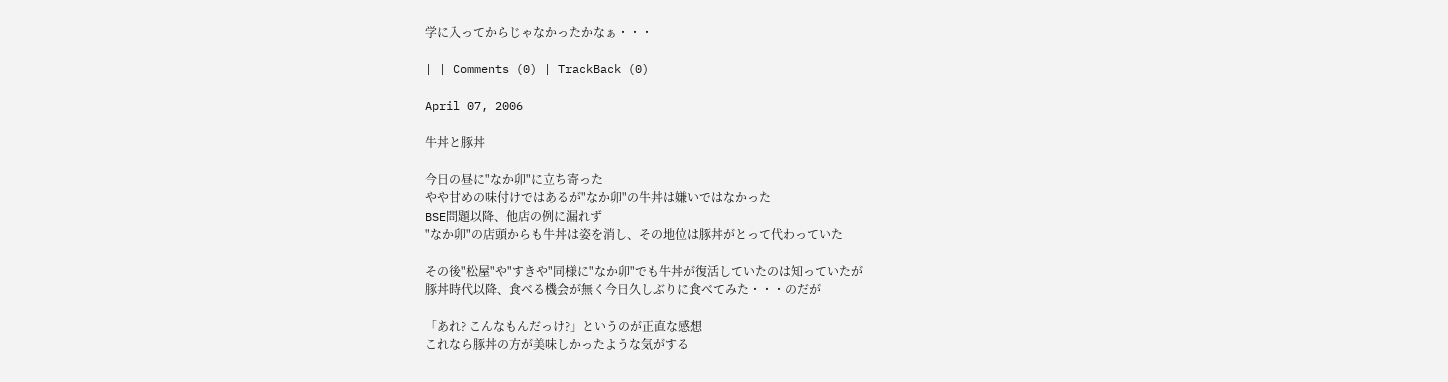学に入ってからじゃなかったかなぁ・・・

| | Comments (0) | TrackBack (0)

April 07, 2006

牛丼と豚丼

今日の昼に"なか卯"に立ち寄った
やや甘めの味付けではあるが"なか卯"の牛丼は嫌いではなかった
BSE問題以降、他店の例に漏れず
"なか卯"の店頭からも牛丼は姿を消し、その地位は豚丼がとって代わっていた

その後"松屋"や"すきや"同様に"なか卯"でも牛丼が復活していたのは知っていたが
豚丼時代以降、食べる機会が無く今日久しぶりに食べてみた・・・のだが

「あれ? こんなもんだっけ?」というのが正直な感想
これなら豚丼の方が美味しかったような気がする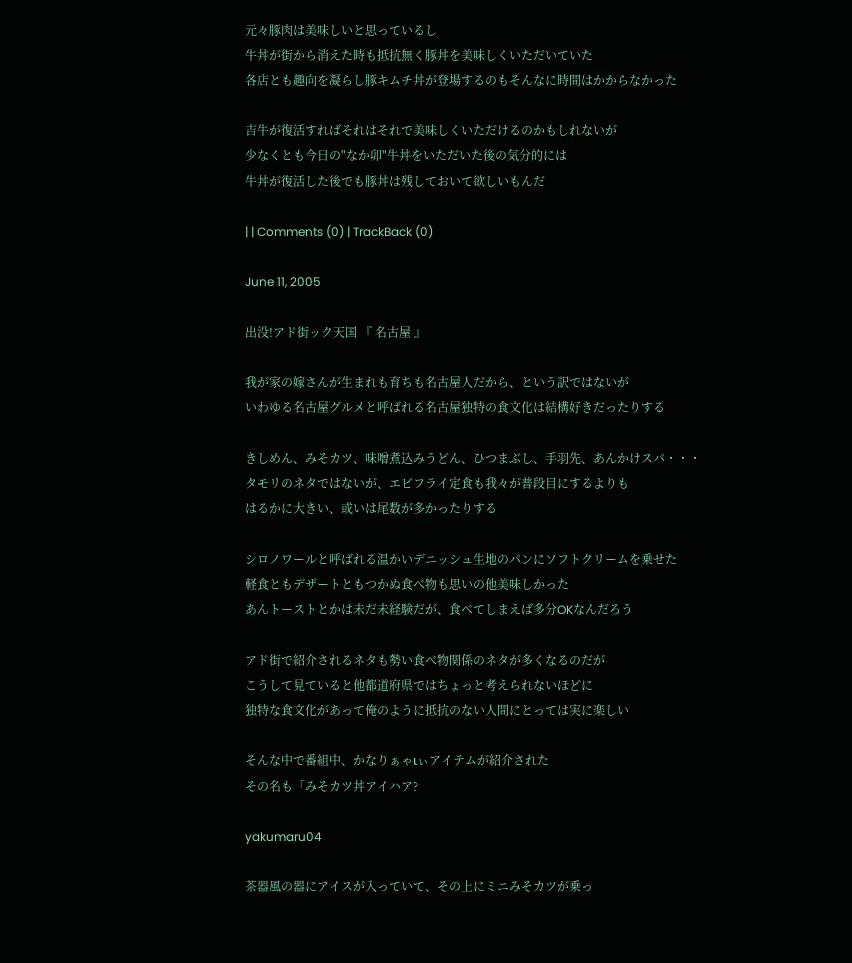元々豚肉は美味しいと思っているし
牛丼が街から消えた時も抵抗無く豚丼を美味しくいただいていた
各店とも趣向を凝らし豚キムチ丼が登場するのもそんなに時間はかからなかった

吉牛が復活すればそれはそれで美味しくいただけるのかもしれないが
少なくとも今日の"なか卯"牛丼をいただいた後の気分的には
牛丼が復活した後でも豚丼は残しておいて欲しいもんだ

| | Comments (0) | TrackBack (0)

June 11, 2005

出没!アド街ック天国 『 名古屋 』

我が家の嫁さんが生まれも育ちも名古屋人だから、という訳ではないが
いわゆる名古屋グルメと呼ばれる名古屋独特の食文化は結構好きだったりする

きしめん、みそカツ、味噌煮込みうどん、ひつまぶし、手羽先、あんかけスパ・・・
タモリのネタではないが、エビフライ定食も我々が普段目にするよりも
はるかに大きい、或いは尾数が多かったりする

シロノワールと呼ばれる温かいデニッシュ生地のパンにソフトクリームを乗せた
軽食ともデザートともつかぬ食べ物も思いの他美味しかった
あんトーストとかは未だ未経験だが、食べてしまえば多分OKなんだろう

アド街で紹介されるネタも勢い食べ物関係のネタが多くなるのだが
こうして見ていると他都道府県ではちょっと考えられないほどに
独特な食文化があって俺のように抵抗のない人間にとっては実に楽しい

そんな中で番組中、かなりぁゃιぃアイテムが紹介された
その名も「みそカツ丼アイハア?

yakumaru04

茶器風の器にアイスが入っていて、その上にミニみそカツが乗っ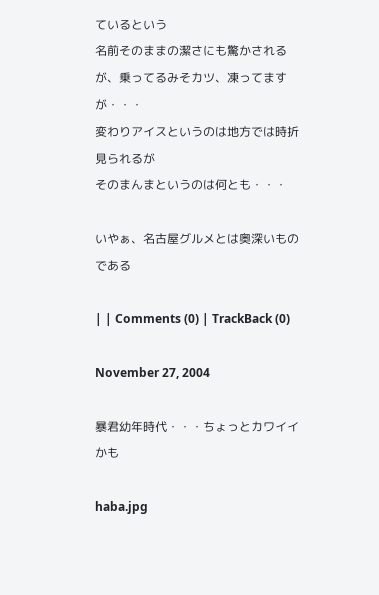ているという
名前そのままの潔さにも驚かされるが、乗ってるみそカツ、凍ってますが・・・
変わりアイスというのは地方では時折見られるが
そのまんまというのは何とも・・・

いやぁ、名古屋グルメとは奥深いものである

| | Comments (0) | TrackBack (0)

November 27, 2004

暴君幼年時代・・・ちょっとカワイイかも

haba.jpg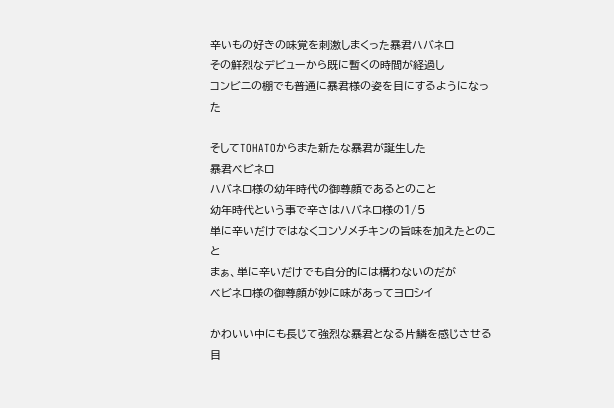辛いもの好きの味覚を刺激しまくった暴君ハバネロ
その鮮烈なデビューから既に暫くの時間が経過し
コンビニの棚でも普通に暴君様の姿を目にするようになった

そしてTOHATOからまた新たな暴君が誕生した
暴君ベビネロ
ハバネロ様の幼年時代の御尊顔であるとのこと
幼年時代という事で辛さはハバネロ様の1/5
単に辛いだけではなくコンソメチキンの旨味を加えたとのこと
まぁ、単に辛いだけでも自分的には構わないのだが
ベビネロ様の御尊顔が妙に味があってヨロシイ

かわいい中にも長じて強烈な暴君となる片鱗を感じさせる目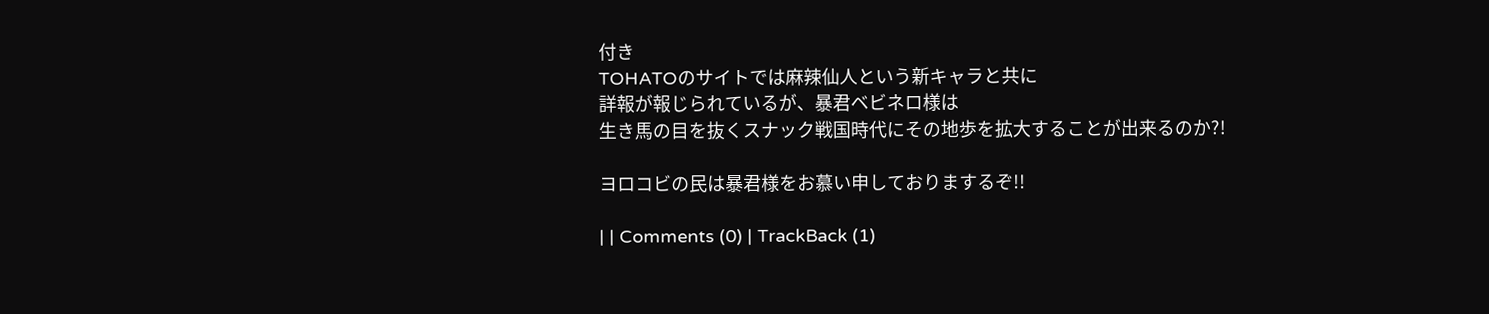付き
TOHATOのサイトでは麻辣仙人という新キャラと共に
詳報が報じられているが、暴君ベビネロ様は
生き馬の目を抜くスナック戦国時代にその地歩を拡大することが出来るのか?!

ヨロコビの民は暴君様をお慕い申しておりまするぞ!!

| | Comments (0) | TrackBack (1)